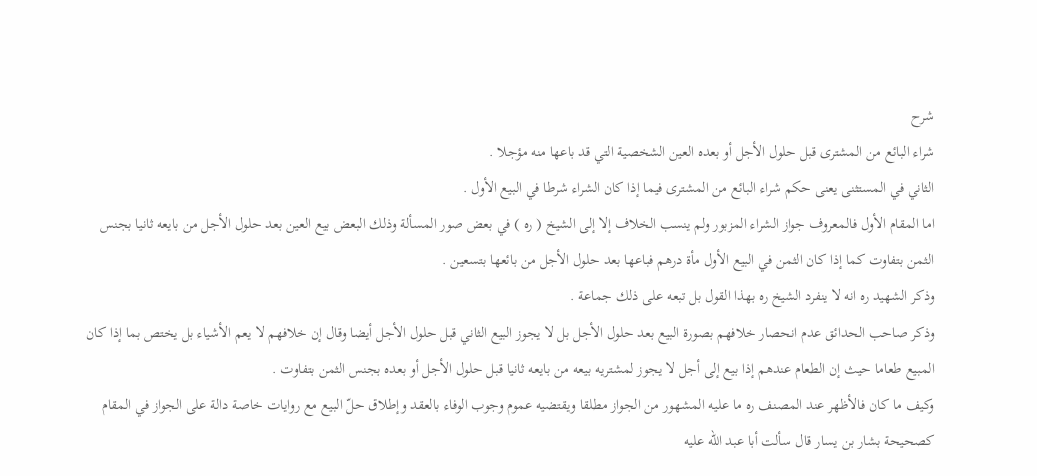شرح
شراء البائع من المشترى قبل حلول الأجل أو بعده العين الشخصية التي قد باعها منه مؤجلا .
الثاني في المستثنى يعنى حكم شراء البائع من المشترى فيما إذا كان الشراء شرطا في البيع الأول .
اما المقام الأول فالمعروف جواز الشراء المزبور ولم ينسب الخلاف إلا إلى الشيخ ( ره ) في بعض صور المسألة وذلك البعض بيع العين بعد حلول الأجل من بايعه ثانيا بجنس الثمن بتفاوت كما إذا كان الثمن في البيع الأول مأة درهم فباعها بعد حلول الأجل من بائعها بتسعين .
وذكر الشهيد ره انه لا ينفرد الشيخ ره بهذا القول بل تبعه على ذلك جماعة .
وذكر صاحب الحدائق عدم انحصار خلافهم بصورة البيع بعد حلول الأجل بل لا يجوز البيع الثاني قبل حلول الأجل أيضا وقال إن خلافهم لا يعم الأشياء بل يختص بما إذا كان المبيع طعاما حيث إن الطعام عندهم إذا بيع إلى أجل لا يجوز لمشتريه بيعه من بايعه ثانيا قبل حلول الأجل أو بعده بجنس الثمن بتفاوت .
وكيف ما كان فالأظهر عند المصنف ره ما عليه المشهور من الجواز مطلقا ويقتضيه عموم وجوب الوفاء بالعقد وإطلاق حلّ البيع مع روايات خاصة دالة على الجواز في المقام كصحيحة بشار بن يسار قال سألت أبا عبد الله عليه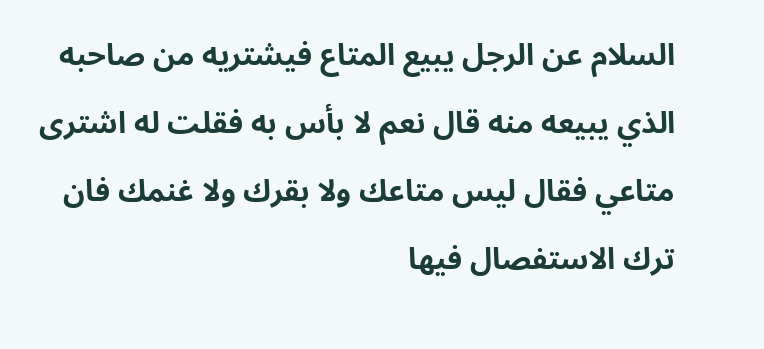السلام عن الرجل يبيع المتاع فيشتريه من صاحبه الذي يبيعه منه قال نعم لا بأس به فقلت له اشترى متاعي فقال ليس متاعك ولا بقرك ولا غنمك فان ترك الاستفصال فيها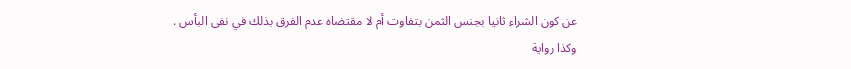عن كون الشراء ثانيا بجنس الثمن بتفاوت أم لا مقتضاه عدم الفرق بذلك في نفى البأس .
وكذا رواية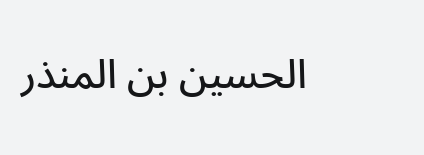الحسين بن المنذر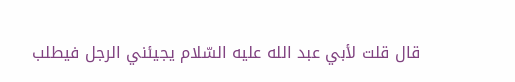قال قلت لأبي عبد الله عليه السّلام يجيئني الرجل فيطلب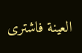العينة فاشترى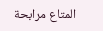المتاع مرابحة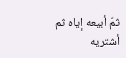ثمّ أبيعه إياه ثم أشتريه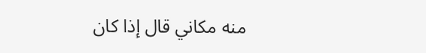منه مكاني قال إذا كان